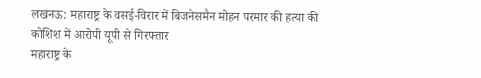लखनऊ: महाराष्ट्र के वसई-विरार में बिजनेसमैन मोहन परमार की हत्या की कोशिश में आरोपी यूपी से गिरफ्तार
महाराष्ट्र के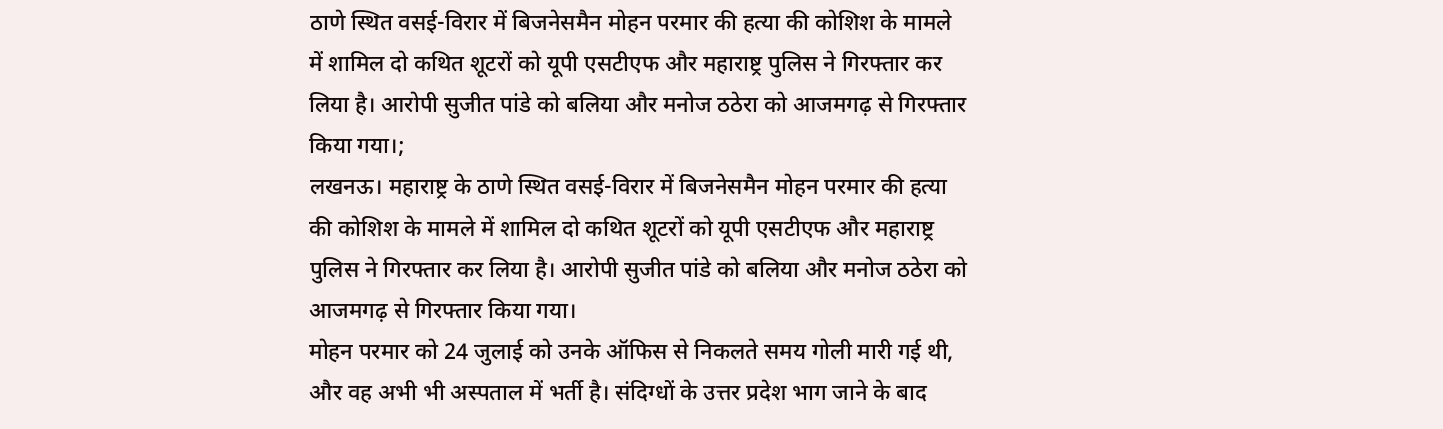ठाणे स्थित वसई-विरार में बिजनेसमैन मोहन परमार की हत्या की कोशिश के मामले में शामिल दो कथित शूटरों को यूपी एसटीएफ और महाराष्ट्र पुलिस ने गिरफ्तार कर लिया है। आरोपी सुजीत पांडे को बलिया और मनोज ठठेरा को आजमगढ़ से गिरफ्तार किया गया।;
लखनऊ। महाराष्ट्र के ठाणे स्थित वसई-विरार में बिजनेसमैन मोहन परमार की हत्या की कोशिश के मामले में शामिल दो कथित शूटरों को यूपी एसटीएफ और महाराष्ट्र पुलिस ने गिरफ्तार कर लिया है। आरोपी सुजीत पांडे को बलिया और मनोज ठठेरा को आजमगढ़ से गिरफ्तार किया गया।
मोहन परमार को 24 जुलाई को उनके ऑफिस से निकलते समय गोली मारी गई थी, और वह अभी भी अस्पताल में भर्ती है। संदिग्धों के उत्तर प्रदेश भाग जाने के बाद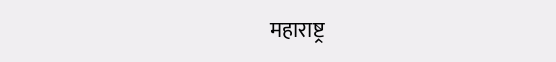महाराष्ट्र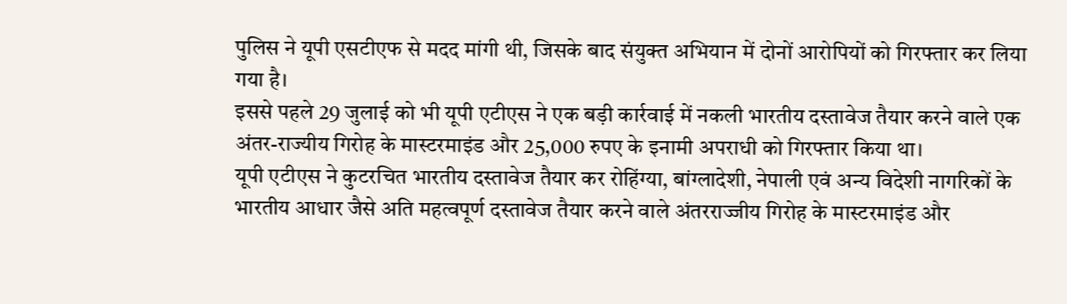पुलिस ने यूपी एसटीएफ से मदद मांगी थी, जिसके बाद संयुक्त अभियान में दोनों आरोपियों को गिरफ्तार कर लिया गया है।
इससे पहले 29 जुलाई को भी यूपी एटीएस ने एक बड़ी कार्रवाई में नकली भारतीय दस्तावेज तैयार करने वाले एक अंतर-राज्यीय गिरोह के मास्टरमाइंड और 25,000 रुपए के इनामी अपराधी को गिरफ्तार किया था।
यूपी एटीएस ने कुटरचित भारतीय दस्तावेज तैयार कर रोहिंग्या, बांग्लादेशी, नेपाली एवं अन्य विदेशी नागरिकों के भारतीय आधार जैसे अति महत्वपूर्ण दस्तावेज तैयार करने वाले अंतरराज्जीय गिरोह के मास्टरमाइंड और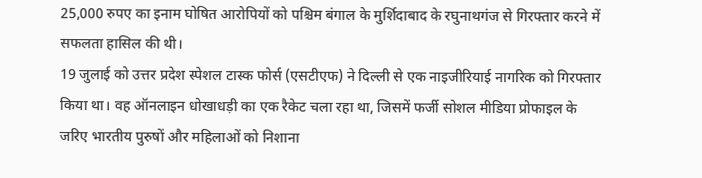25,000 रुपए का इनाम घोषित आरोपियों को पश्चिम बंगाल के मुर्शिदाबाद के रघुनाथगंज से गिरफ्तार करने में सफलता हासिल की थी।
19 जुलाई को उत्तर प्रदेश स्पेशल टास्क फोर्स (एसटीएफ) ने दिल्ली से एक नाइजीरियाई नागरिक को गिरफ्तार किया था। वह ऑनलाइन धोखाधड़ी का एक रैकेट चला रहा था, जिसमें फर्जी सोशल मीडिया प्रोफाइल के जरिए भारतीय पुरुषों और महिलाओं को निशाना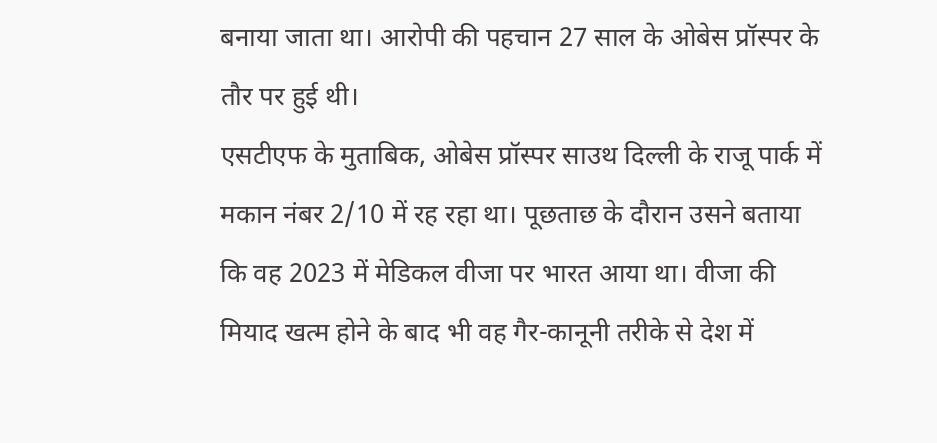बनाया जाता था। आरोपी की पहचान 27 साल के ओबेस प्रॉस्पर के तौर पर हुई थी।
एसटीएफ के मुताबिक, ओबेस प्रॉस्पर साउथ दिल्ली के राजू पार्क में मकान नंबर 2/10 में रह रहा था। पूछताछ के दौरान उसने बताया कि वह 2023 में मेडिकल वीजा पर भारत आया था। वीजा की मियाद खत्म होने के बाद भी वह गैर-कानूनी तरीके से देश में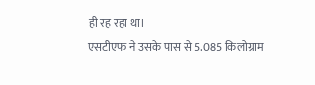ही रह रहा था।
एसटीएफ ने उसके पास से 5.085 किलोग्राम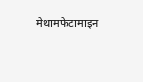मेथामफेटामाइन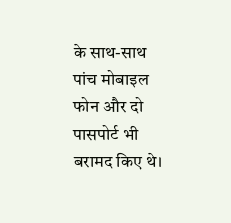के साथ-साथ पांच मोबाइल फोन और दो पासपोर्ट भी बरामद किए थे।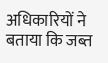अधिकारियों ने बताया कि जब्त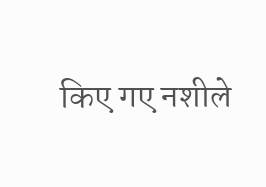किए गए नशीले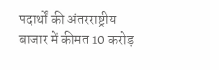पदार्थों की अंतरराष्ट्रीय बाजार में कीमत 10 करोड़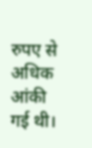रुपए से अधिक आंकी गई थी।